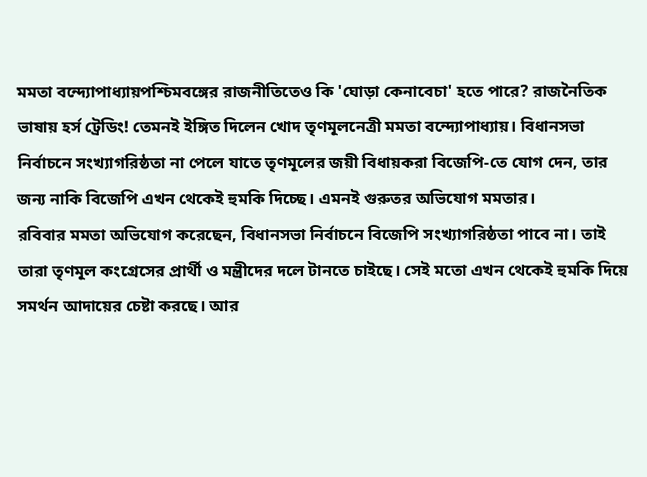মমতা বন্দ্যোপাধ্যায়পশ্চিমবঙ্গের রাজনীতিতেও কি 'ঘোড়া কেনাবেচা' হতে পারে? রাজনৈতিক ভাষায় হর্স ট্রেডিং! তেমনই ইঙ্গিত দিলেন খোদ তৃণমূলনেত্রী মমতা বন্দ্যোপাধ্যায়। বিধানসভা নির্বাচনে সংখ্যাগরিষ্ঠতা না পেলে যাতে তৃণমূলের জয়ী বিধায়করা বিজেপি-তে যোগ দেন, তার জন্য নাকি বিজেপি এখন থেকেই হুমকি দিচ্ছে। এমনই গুরুতর অভিযোগ মমতার।
রবিবার মমতা অভিযোগ করেছেন, বিধানসভা নির্বাচনে বিজেপি সংখ্যাগরিষ্ঠতা পাবে না। তাই তারা তৃণমূল কংগ্রেসের প্রার্থী ও মন্ত্রীদের দলে টানতে চাইছে। সেই মতো এখন থেকেই হুমকি দিয়ে সমর্থন আদায়ের চেষ্টা করছে। আর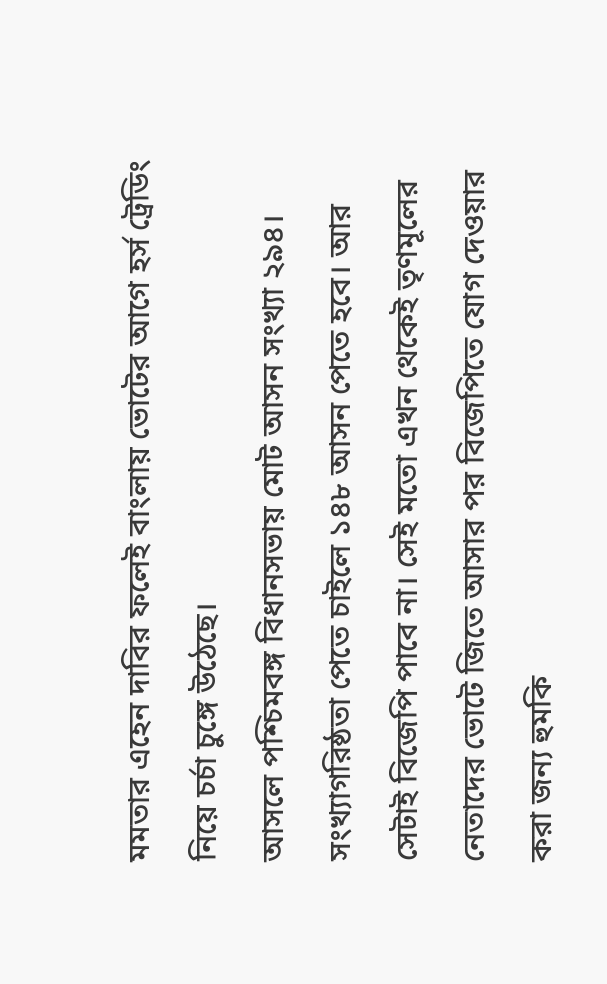মমতার এহেন দাবির ফলেই বাংলায় ভোটের আগে হর্স ট্রেডিং নিয়ে চর্চা চুঙ্গে উঠেছে।
আসলে পশ্চিমবঙ্গ বিধানসভায় মোট আসন সংখ্যা ২৯৪। সংখ্যাগরিষ্ঠতা পেতে চাইলে ১৪৮ আসন পেতে হবে। আর সেটাই বিজেপি পাবে না। সেই মতো এখন থেকেই তৃণমূলের নেতাদের ভোটে জিতে আসার পর বিজেপিতে যোগ দেওয়ার করা জন্য হুমকি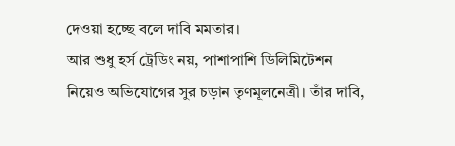দেওয়া হচ্ছে বলে দাবি মমতার।
আর শুধু হর্স ট্রেডিং নয়, পাশাপাশি ডিলিমিটেশন নিয়েও অভিযোগের সুর চড়ান তৃণমূলনেত্রী। তাঁর দাবি,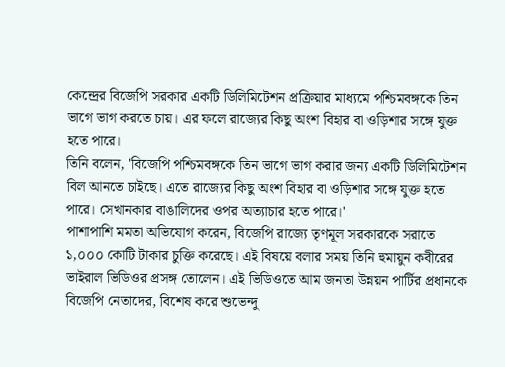কেন্দ্রের বিজেপি সরকার একটি ডিলিমিটেশন প্রক্রিয়ার মাধ্যমে পশ্চিমবঙ্গকে তিন ভাগে ভাগ করতে চায়। এর ফলে রাজ্যের কিছু অংশ বিহার বা ওড়িশার সঙ্গে যুক্ত হতে পারে।
তিনি বলেন, 'বিজেপি পশ্চিমবঙ্গকে তিন ভাগে ভাগ করার জন্য একটি ডিলিমিটেশন বিল আনতে চাইছে। এতে রাজ্যের কিছু অংশ বিহার বা ওড়িশার সঙ্গে যুক্ত হতে পারে। সেখানকার বাঙালিদের ওপর অত্যাচার হতে পারে।'
পাশাপাশি মমতা অভিযোগ করেন, বিজেপি রাজ্যে তৃণমূল সরকারকে সরাতে ১,০০০ কোটি টাকার চুক্তি করেছে। এই বিষয়ে বলার সময় তিনি হুমায়ুন কবীরের ভাইরাল ভিডিওর প্রসঙ্গ তোলেন। এই ভিডিওতে আম জনতা উন্নয়ন পার্টির প্রধানকে বিজেপি নেতাদের, বিশেষ করে শুভেন্দু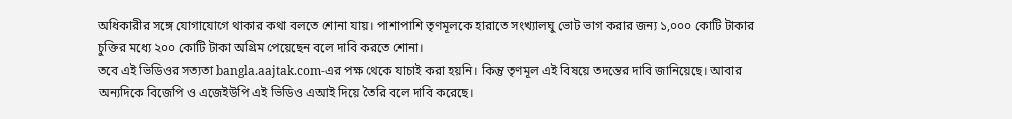অধিকারীর সঙ্গে যোগাযোগে থাকার কথা বলতে শোনা যায়। পাশাপাশি তৃণমূলকে হারাতে সংখ্যালঘু ভোট ভাগ করার জন্য ১,০০০ কোটি টাকার চুক্তির মধ্যে ২০০ কোটি টাকা অগ্রিম পেয়েছেন বলে দাবি করতে শোনা।
তবে এই ভিডিওর সত্যতা bangla.aajtak.com-এর পক্ষ থেকে যাচাই করা হয়নি। কিন্তু তৃণমূল এই বিষয়ে তদন্তের দাবি জানিয়েছে। আবার অন্যদিকে বিজেপি ও এজেইউপি এই ভিডিও এআই দিয়ে তৈরি বলে দাবি করেছে।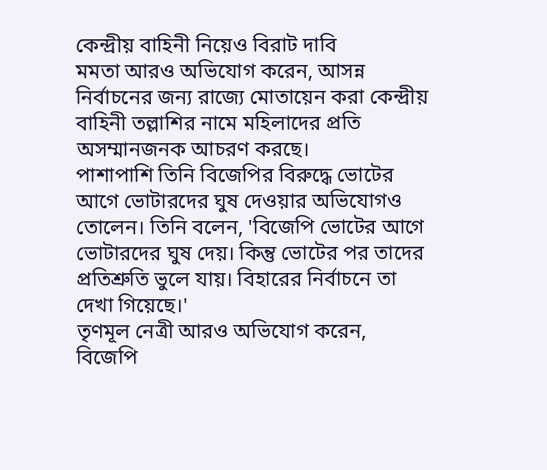কেন্দ্রীয় বাহিনী নিয়েও বিরাট দাবি
মমতা আরও অভিযোগ করেন, আসন্ন নির্বাচনের জন্য রাজ্যে মোতায়েন করা কেন্দ্রীয় বাহিনী তল্লাশির নামে মহিলাদের প্রতি অসম্মানজনক আচরণ করছে।
পাশাপাশি তিনি বিজেপির বিরুদ্ধে ভোটের আগে ভোটারদের ঘুষ দেওয়ার অভিযোগও তোলেন। তিনি বলেন, 'বিজেপি ভোটের আগে ভোটারদের ঘুষ দেয়। কিন্তু ভোটের পর তাদের প্রতিশ্রুতি ভুলে যায়। বিহারের নির্বাচনে তা দেখা গিয়েছে।'
তৃণমূল নেত্রী আরও অভিযোগ করেন, বিজেপি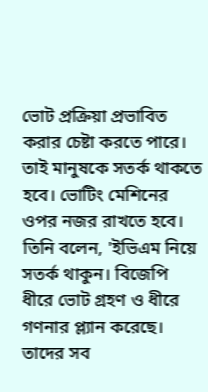ভোট প্রক্রিয়া প্রভাবিত করার চেষ্টা করতে পারে। তাই মানুষকে সতর্ক থাকতে হবে। ভোটিং মেশিনের ওপর নজর রাখতে হবে। তিনি বলেন, 'ইভিএম নিয়ে সতর্ক থাকুন। বিজেপি ধীরে ভোট গ্রহণ ও ধীরে গণনার প্ল্যান করেছে। তাদের সব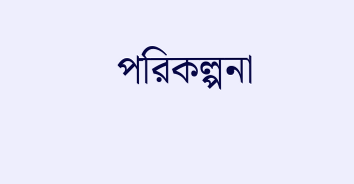পরিকল্পনা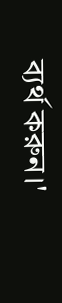ব্যর্থ করুন।'